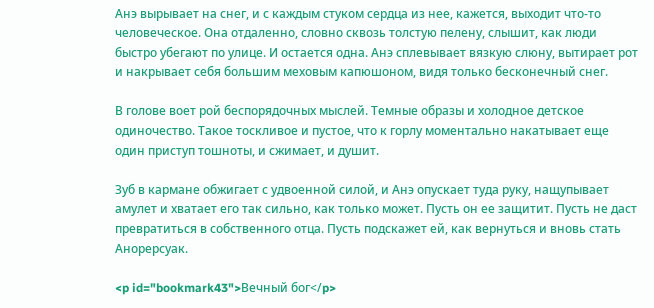Анэ вырывает на снег, и с каждым стуком сердца из нее, кажется, выходит что-то человеческое. Она отдаленно, словно сквозь толстую пелену, слышит, как люди быстро убегают по улице. И остается одна. Анэ сплевывает вязкую слюну, вытирает рот и накрывает себя большим меховым капюшоном, видя только бесконечный снег.

В голове воет рой беспорядочных мыслей. Темные образы и холодное детское одиночество. Такое тоскливое и пустое, что к горлу моментально накатывает еще один приступ тошноты, и сжимает, и душит.

Зуб в кармане обжигает с удвоенной силой, и Анэ опускает туда руку, нащупывает амулет и хватает его так сильно, как только может. Пусть он ее защитит. Пусть не даст превратиться в собственного отца. Пусть подскажет ей, как вернуться и вновь стать Анорерсуак.

<p id="bookmark43">Вечный бог</p>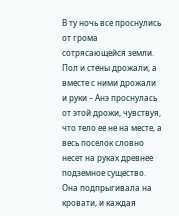В ту ночь все проснулись от грома сотрясающейся земли. Пол и стены дрожали, а вместе с ними дрожали и руки – Анэ проснулась от этой дрожи, чувствуя, что тело ее не на месте, а весь поселок словно несет на руках древнее подземное существо. Она подпрыгивала на кровати, и каждая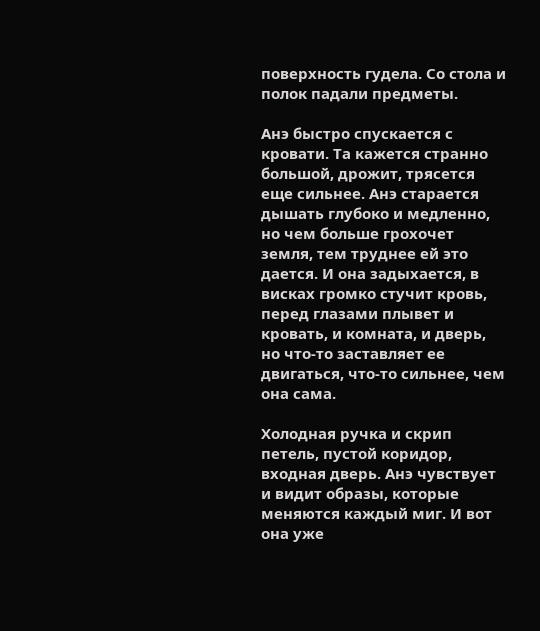поверхность гудела. Со стола и полок падали предметы.

Анэ быстро спускается с кровати. Та кажется странно большой, дрожит, трясется еще сильнее. Анэ старается дышать глубоко и медленно, но чем больше грохочет земля, тем труднее ей это дается. И она задыхается, в висках громко стучит кровь, перед глазами плывет и кровать, и комната, и дверь, но что-то заставляет ее двигаться, что-то сильнее, чем она сама.

Холодная ручка и скрип петель, пустой коридор, входная дверь. Анэ чувствует и видит образы, которые меняются каждый миг. И вот она уже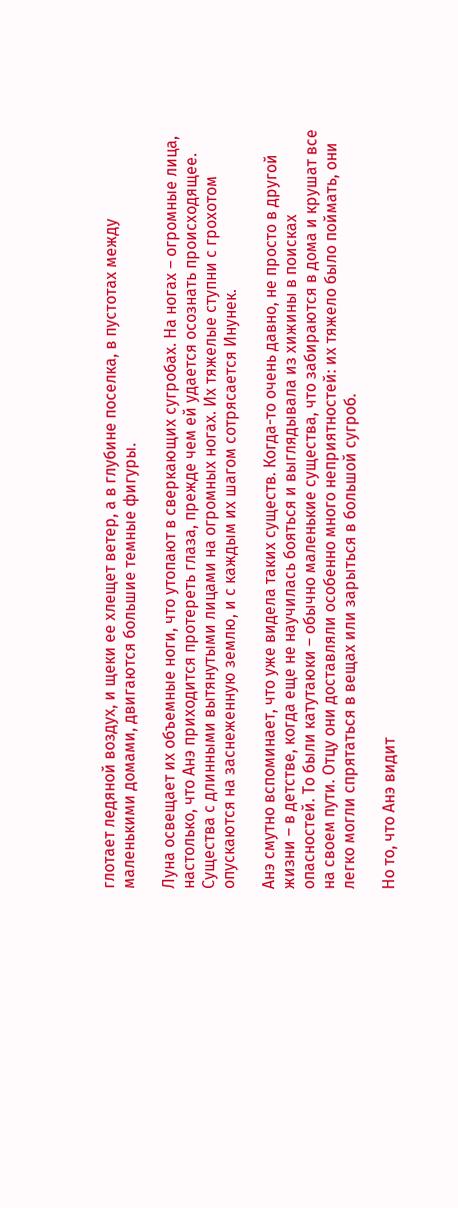глотает ледяной воздух, и щеки ее хлещет ветер, а в глубине поселка, в пустотах между маленькими домами, двигаются большие темные фигуры.

Луна освещает их объемные ноги, что утопают в сверкающих сугробах. На ногах – огромные лица, настолько, что Анэ приходится протереть глаза, прежде чем ей удается осознать происходящее. Существа с длинными вытянутыми лицами на огромных ногах. Их тяжелые ступни с грохотом опускаются на заснеженную землю, и с каждым их шагом сотрясается Инунек.

Анэ смутно вспоминает, что уже видела таких существ. Когда-то очень давно, не просто в другой жизни – в детстве, когда еще не научилась бояться и выглядывала из хижины в поисках опасностей. То были катутаюки – обычно маленькие существа, что забираются в дома и крушат все на своем пути. Отцу они доставляли особенно много неприятностей: их тяжело было поймать, они легко могли спрятаться в вещах или зарыться в большой сугроб.

Но то, что Анэ видит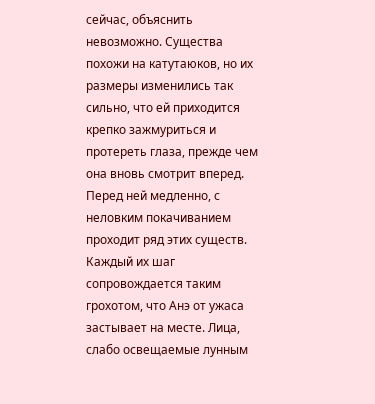сейчас, объяснить невозможно. Существа похожи на катутаюков, но их размеры изменились так сильно, что ей приходится крепко зажмуриться и протереть глаза, прежде чем она вновь смотрит вперед. Перед ней медленно, с неловким покачиванием проходит ряд этих существ. Каждый их шаг сопровождается таким грохотом, что Анэ от ужаса застывает на месте. Лица, слабо освещаемые лунным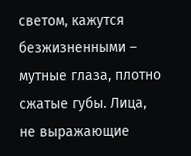светом, кажутся безжизненными – мутные глаза, плотно сжатые губы. Лица, не выражающие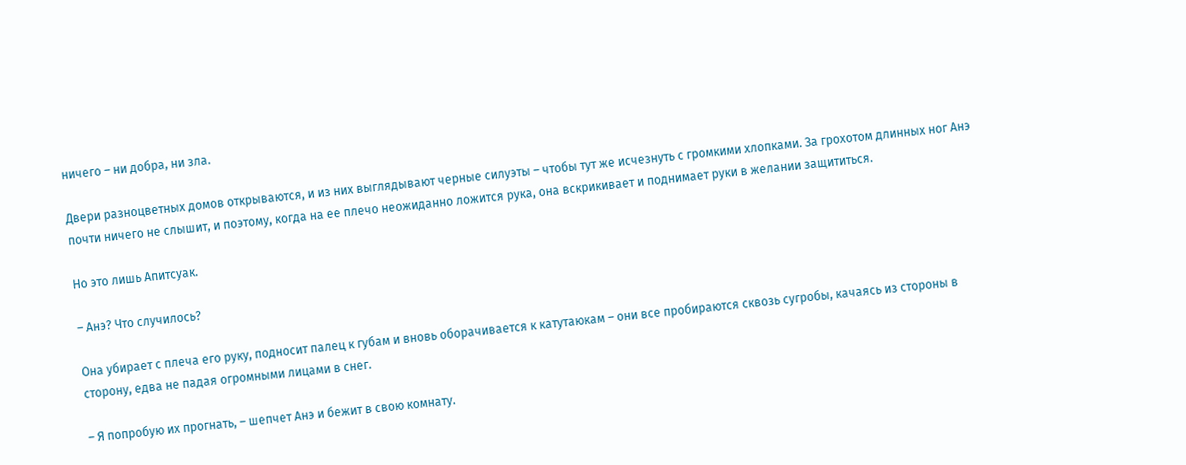ничего – ни добра, ни зла.

Двери разноцветных домов открываются, и из них выглядывают черные силуэты – чтобы тут же исчезнуть с громкими хлопками. За грохотом длинных ног Анэ почти ничего не слышит, и поэтому, когда на ее плечо неожиданно ложится рука, она вскрикивает и поднимает руки в желании защититься.

Но это лишь Апитсуак.

– Анэ? Что случилось?

Она убирает с плеча его руку, подносит палец к губам и вновь оборачивается к катутаюкам – они все пробираются сквозь сугробы, качаясь из стороны в сторону, едва не падая огромными лицами в снег.

– Я попробую их прогнать, – шепчет Анэ и бежит в свою комнату.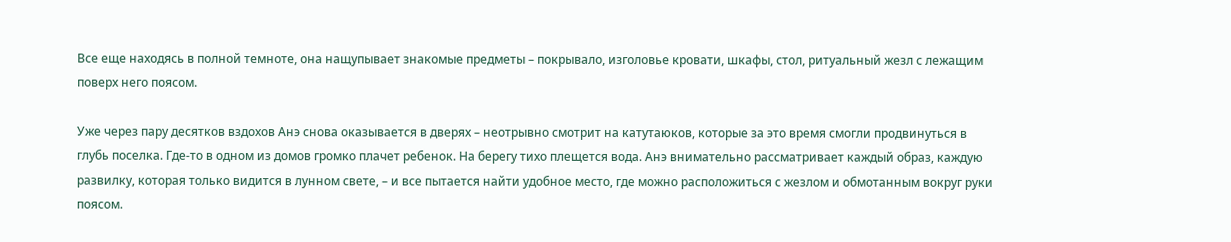Все еще находясь в полной темноте, она нащупывает знакомые предметы – покрывало, изголовье кровати, шкафы, стол, ритуальный жезл с лежащим поверх него поясом.

Уже через пару десятков вздохов Анэ снова оказывается в дверях – неотрывно смотрит на катутаюков, которые за это время смогли продвинуться в глубь поселка. Где-то в одном из домов громко плачет ребенок. На берегу тихо плещется вода. Анэ внимательно рассматривает каждый образ, каждую развилку, которая только видится в лунном свете, – и все пытается найти удобное место, где можно расположиться с жезлом и обмотанным вокруг руки поясом.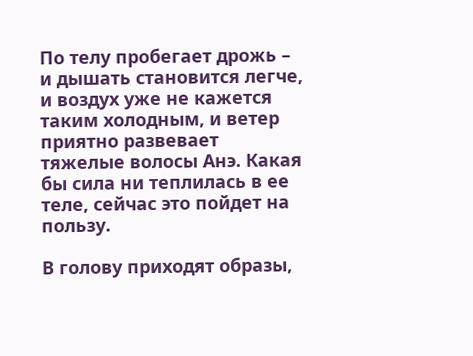По телу пробегает дрожь – и дышать становится легче, и воздух уже не кажется таким холодным, и ветер приятно развевает тяжелые волосы Анэ. Какая бы сила ни теплилась в ее теле, сейчас это пойдет на пользу.

В голову приходят образы,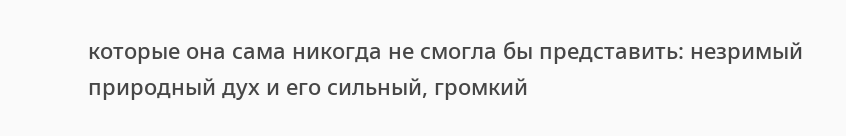которые она сама никогда не смогла бы представить: незримый природный дух и его сильный, громкий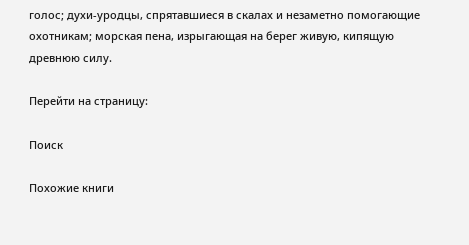голос; духи-уродцы, спрятавшиеся в скалах и незаметно помогающие охотникам; морская пена, изрыгающая на берег живую, кипящую древнюю силу.

Перейти на страницу:

Поиск

Похожие книги